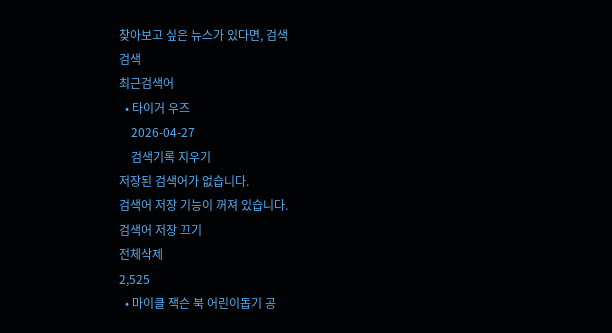찾아보고 싶은 뉴스가 있다면, 검색
검색
최근검색어
  • 타이거 우즈
    2026-04-27
    검색기록 지우기
저장된 검색어가 없습니다.
검색어 저장 기능이 꺼져 있습니다.
검색어 저장 끄기
전체삭제
2,525
  • 마이클 잭슨 북 어린이돕기 공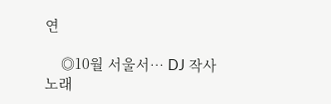연

    ◎10월 서울서… DJ 작사 노래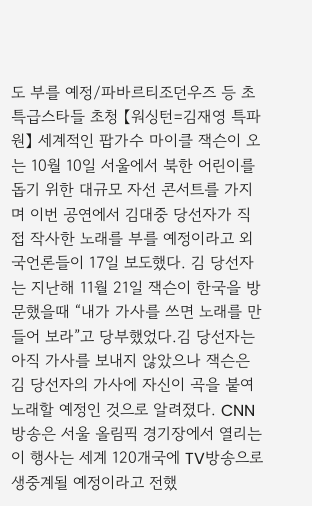도 부를 예정/파바르티조던우즈 등 초특급스타들 초청 【워싱턴=김재영 특파원】 세계적인 팝가수 마이클 잭슨이 오는 10월 10일 서울에서 북한 어린이를 돕기 위한 대규모 자선 콘서트를 가지며 이번 공연에서 김대중 당선자가 직접 작사한 노래를 부를 예정이라고 외국언론들이 17일 보도했다. 김 당선자는 지난해 11월 21일 잭슨이 한국을 방문했을때 “내가 가사를 쓰면 노래를 만들어 보라”고 당부했었다.김 당선자는 아직 가사를 보내지 않았으나 잭슨은 김 당선자의 가사에 자신이 곡을 붙여 노래할 예정인 것으로 알려졌다. CNN방송은 서울 올림픽 경기장에서 열리는 이 행사는 세계 120개국에 TV방송으로 생중계될 예정이라고 전했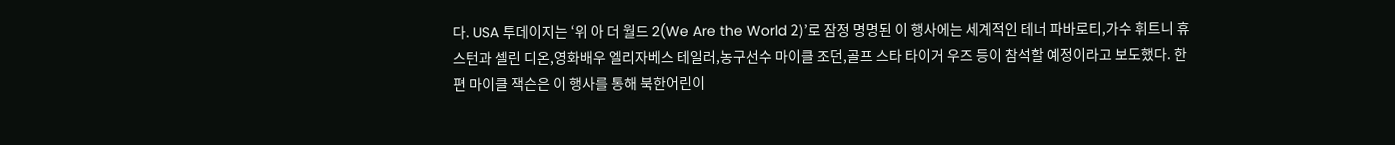다. USA 투데이지는 ‘위 아 더 월드 2(We Are the World 2)’로 잠정 명명된 이 행사에는 세계적인 테너 파바로티,가수 휘트니 휴스턴과 셀린 디온,영화배우 엘리자베스 테일러,농구선수 마이클 조던,골프 스타 타이거 우즈 등이 참석할 예정이라고 보도했다. 한편 마이클 잭슨은 이 행사를 통해 북한어린이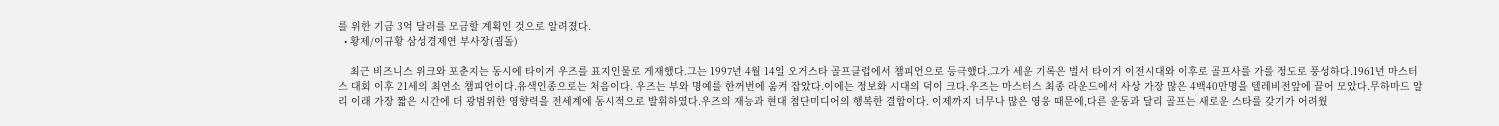를 위한 기금 3억 달러를 모금할 계획인 것으로 알려졌다.
  • 황제/이규황 삼성경제연 부사장(굄돌)

    최근 비즈니스 위크와 포춘지는 동시에 타이거 우즈를 표지인물로 게재했다.그는 1997년 4월 14일 오거스타 골프클럽에서 챔피언으로 등극했다.그가 세운 기록은 벌서 타이거 이전시대와 이후로 골프사를 가를 정도로 풍성하다.1961년 마스터스 대회 이후 21세의 최연소 챔피언이다.유색인종으로는 처음이다. 우즈는 부와 명예를 한꺼번에 움켜 잡았다.이에는 정보화 시대의 덕이 크다.우즈는 마스터스 최종 라운드에서 사상 가장 많은 4백40만명을 텔레비전앞에 끌어 모았다.무하마드 알리 이래 가장 짧은 시간에 더 광범위한 영향력을 전세계에 동시적으로 발휘하였다.우즈의 재능과 현대 첨단미디어의 행복한 결합이다. 이제까지 너무나 많은 영웅 때문에,다른 운동과 달리 골프는 새로운 스타를 갖기가 어려웠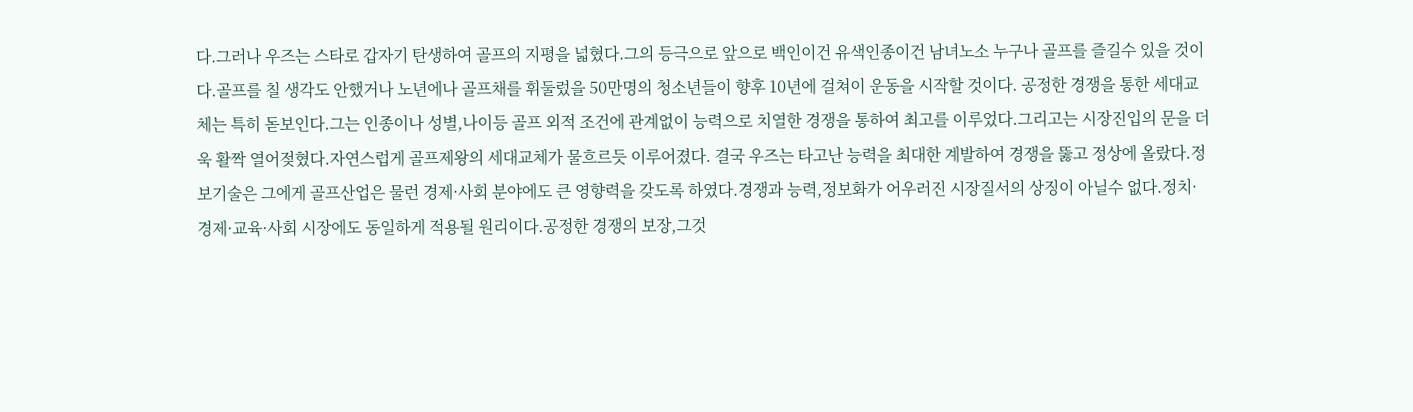다.그러나 우즈는 스타로 갑자기 탄생하여 골프의 지평을 넓혔다.그의 등극으로 앞으로 백인이건 유색인종이건 남녀노소 누구나 골프를 즐길수 있을 것이다.골프를 칠 생각도 안했거나 노년에나 골프채를 휘둘렀을 50만명의 청소년들이 향후 10년에 걸쳐이 운동을 시작할 것이다. 공정한 경쟁을 통한 세대교체는 특히 돋보인다.그는 인종이나 성별,나이등 골프 외적 조건에 관계없이 능력으로 치열한 경쟁을 통하여 최고를 이루었다.그리고는 시장진입의 문을 더욱 활짝 열어젖혔다.자연스럽게 골프제왕의 세대교체가 물흐르듯 이루어졌다. 결국 우즈는 타고난 능력을 최대한 계발하여 경쟁을 뚫고 정상에 올랐다.정보기술은 그에게 골프산업은 물런 경제·사회 분야에도 큰 영향력을 갖도록 하였다.경쟁과 능력,정보화가 어우러진 시장질서의 상징이 아닐수 없다.정치·경제·교육·사회 시장에도 동일하게 적용될 원리이다.공정한 경쟁의 보장,그것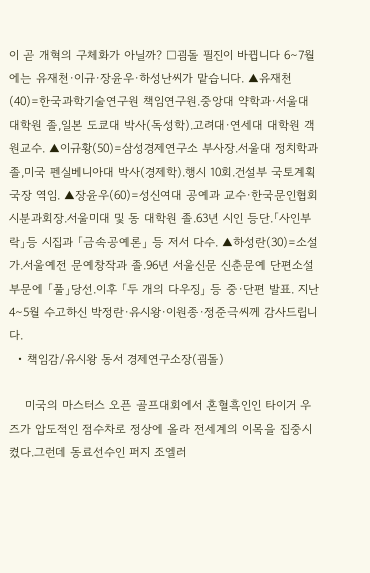이 곧 개혁의 구체화가 아닐까? □굄돌 필진이 바뀝니다 6∼7월에는 유재천·이규·장윤우·하성난씨가 맡습니다. ▲유재천(40)=한국과학기술연구원 책임연구원.중앙대 약학과·서울대 대학원 졸,일본 도쿄대 박사(독성학).고려대·연세대 대학원 객원교수. ▲이규황(50)=삼성경제연구소 부사장.서울대 정치학과 졸,미국 펜실베니아대 박사(경제학).행시 10회.건설부 국토계획국장 역임. ▲장윤우(60)=성신여대 공예과 교수·한국문인협회 시분과회장.서울미대 및 동 대학원 졸.63년 시인 등단.「사인부락」등 시집과 「금속공예론」 등 저서 다수. ▲하성란(30)=소설가.서울예전 문예창작과 졸.96년 서울신문 신춘문예 단편소설 부문에 「풀」당선.이후 「두 개의 다우징」 등 중·단편 발표. 지난 4∼5월 수고하신 박정란·유시왕·이원종·정준극씨께 감사드립니다.
  • 책임감/유시왕 동서 경제연구소장(굄돌)

    미국의 마스터스 오픈 골프대회에서 혼혈흑인인 타이거 우즈가 압도적인 점수차로 정상에 올라 전세계의 이목을 집중시켰다.그런데 동료선수인 퍼지 조엘러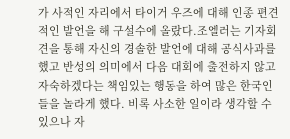가 사적인 자리에서 타이거 우즈에 대해 인종 편견적인 발언을 해 구설수에 올랐다.조엘러는 기자회견을 통해 자신의 경솔한 발언에 대해 공식사과를 했고 반성의 의미에서 다음 대회에 출전하지 않고 자숙하겠다는 책임있는 행동을 하여 많은 한국인들을 놀라게 했다. 비록 사소한 일이라 생각할 수 있으나 자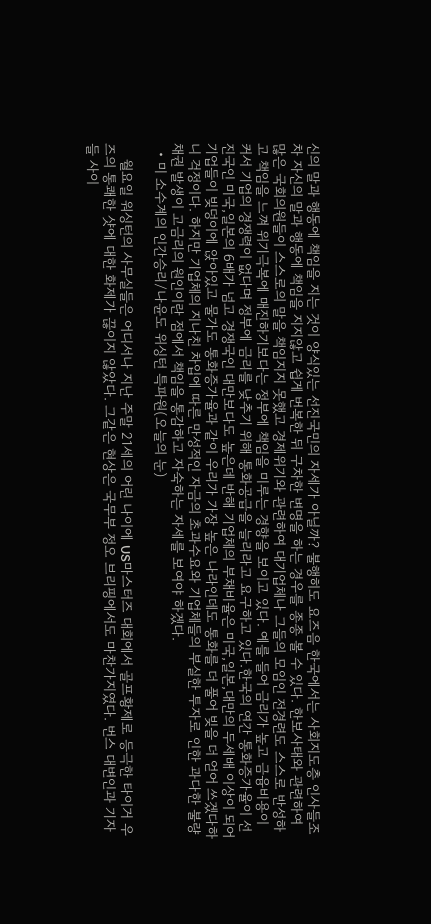신의 말과 행동에 책임을 지는 것이 양식있는 선진국민의 자세가 아닐까? 불행히도 요즈음 한국에서는 사회지도층 인사들조차 자신의 말과 행동에 책임을 지지않고 쉽게 번복한 뒤 구차한 변명을 하는 경우를 종종 볼 수 있다. 한보사태와 관련하여 많은 국회의원들이 스스로의 말을 책임지지 못했고 경제위기와 관련하여 대기업체나 그들의 모임인 전경련도 스스로 반성하고 책임을 느껴 위기극복에 매진하기보다는 정부에 책임을 미루는 경향을 보이고 있다. 예를 들어 금리가 높고 금융비용이 커서 기업의 경쟁력이 없다며 정부에 금리를 낮추기 위해 통화공급을 늘리라고 요구하고 있다.한국의 연간 통화증가율이 선진국인 미국,일본의 6배가 넘고 경쟁국인 대만보다도 높은데 반해 기업체의 부채비율은 미국,일본,대만의 두세배 이상이 되어 기업들이 빚덩이에 앉아있고 물가도 통화증가율과 같이 우리가 가장 높은 나라인데도 통화를 더 풀어 빚을 더 얻어 쓰겠다하니 걱정이다. 하지만 기업체의 지나친 차입에 따른 만성적인 자금의 초과수요와 기업체들의 부실한 투자로 인한 과다한 불량채권 발생이 고금리의 원인이란 점에서 책임을 통감하고 자숙하는 자세를 보여야 하겠다.
  • 미 소수계의 인간승리/나윤도 위싱턴 특파원(오늘의 눈)

    월요일 워싱턴의 사무실들은 어디서나 지난 주말 21세의 어린 나이에 US마스터즈 대회에서 골프황제로 등극한 타이거 우즈의 통쾌한 샷에 대한 화제가 끊이지 않았다. 그같은 현상은 국무부 정오 브리핑에서도 마찬가지였다. 번스 대변인과 기자들 사이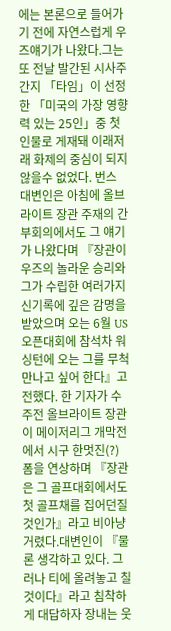에는 본론으로 들어가기 전에 자연스럽게 우즈얘기가 나왔다.그는 또 전날 발간된 시사주간지 「타임」이 선정한 「미국의 가장 영향력 있는 25인」중 첫인물로 게재돼 이래저래 화제의 중심이 되지 않을수 없었다. 번스 대변인은 아침에 올브라이트 장관 주재의 간부회의에서도 그 얘기가 나왔다며 『장관이 우즈의 놀라운 승리와 그가 수립한 여러가지 신기록에 깊은 감명을 받았으며 오는 6월 US오픈대회에 참석차 워싱턴에 오는 그를 무척 만나고 싶어 한다』고 전했다. 한 기자가 수주전 올브라이트 장관이 메이저리그 개막전에서 시구 한멋진(?) 폼을 연상하며 『장관은 그 골프대회에서도 첫 골프채를 집어던질 것인가』라고 비아냥거렸다.대변인이 『물론 생각하고 있다. 그러나 티에 올려놓고 칠 것이다』라고 침착하게 대답하자 장내는 웃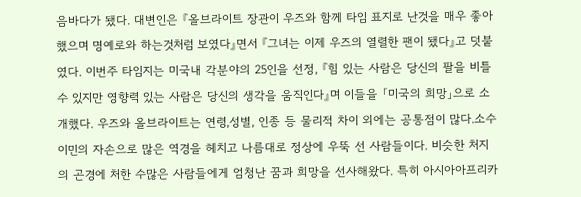음바다가 됐다. 대변인은 『올브라이트 장관이 우즈와 함께 타임 표지로 난것을 매우 좋아했으며 명예로와 하는것처럼 보였다』면서 『그녀는 이제 우즈의 열렬한 팬이 됐다』고 덧붙였다. 이번주 타임지는 미국내 각분야의 25인을 선정, 『힘 있는 사람은 당신의 팔을 비틀수 있지만 영향력 있는 사람은 당신의 생각을 움직인다』며 이들을 「미국의 희망」으로 소개했다. 우즈와 올브라이트는 연령,성별, 인종 등 물리적 차이 외에는 공통점이 많다.소수 이민의 자손으로 많은 역경을 헤치고 나름대로 정상에 우뚝 선 사람들이다. 비슷한 처지의 곤경에 처한 수많은 사람들에게 엄청난 꿈과 희망을 선사해왔다. 특히 아시아아프리카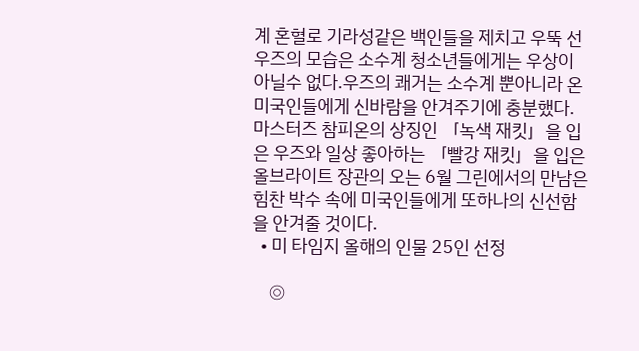계 혼혈로 기라성같은 백인들을 제치고 우뚝 선 우즈의 모습은 소수계 청소년들에게는 우상이 아닐수 없다.우즈의 쾌거는 소수계 뿐아니라 온미국인들에게 신바람을 안겨주기에 충분했다. 마스터즈 참피온의 상징인 「녹색 재킷」을 입은 우즈와 일상 좋아하는 「빨강 재킷」을 입은 올브라이트 장관의 오는 6월 그린에서의 만남은 힘찬 박수 속에 미국인들에게 또하나의 신선함을 안겨줄 것이다.
  • 미 타임지 올해의 인물 25인 선정

    ◎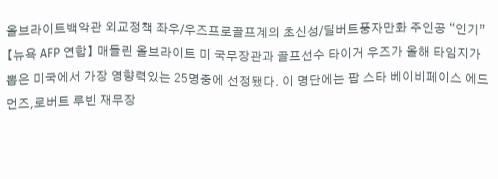올브라이트백악관 외교정책 좌우/우즈프로골프계의 초신성/딜버트풍자만화 주인공 “인기” 【뉴욕 AFP 연합】 매들린 올브라이트 미 국무장관과 골프선수 타이거 우즈가 올해 타임지가 뽑은 미국에서 가장 영향력있는 25명중에 선정됐다. 이 명단에는 팝 스타 베이비페이스 에드먼즈,로버트 루빈 재무장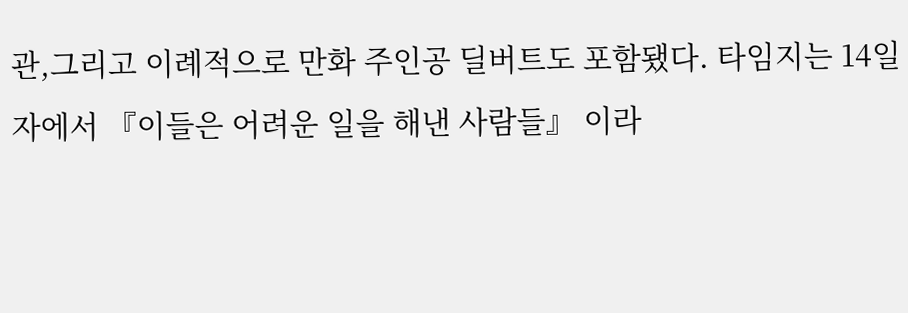관,그리고 이례적으로 만화 주인공 딜버트도 포함됐다. 타임지는 14일자에서 『이들은 어려운 일을 해낸 사람들』 이라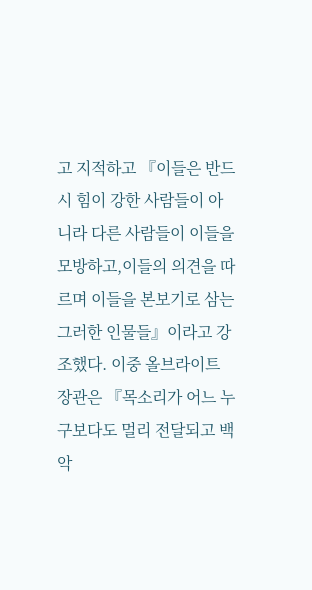고 지적하고 『이들은 반드시 힘이 강한 사람들이 아니라 다른 사람들이 이들을 모방하고,이들의 의견을 따르며 이들을 본보기로 삼는 그러한 인물들』이라고 강조했다. 이중 올브라이트 장관은 『목소리가 어느 누구보다도 멀리 전달되고 백악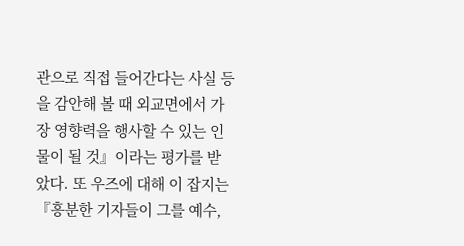관으로 직접 들어간다는 사실 등을 감안해 볼 때 외교면에서 가장 영향력을 행사할 수 있는 인물이 될 것』이라는 평가를 받았다. 또 우즈에 대해 이 잡지는 『흥분한 기자들이 그를 예수,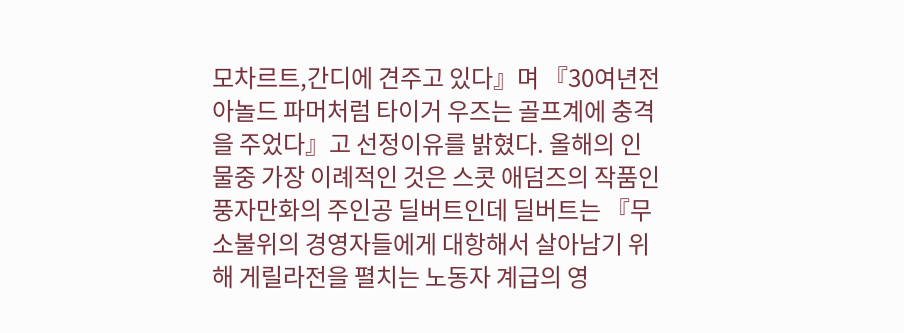모차르트,간디에 견주고 있다』며 『30여년전 아놀드 파머처럼 타이거 우즈는 골프계에 충격을 주었다』고 선정이유를 밝혔다. 올해의 인물중 가장 이례적인 것은 스콧 애덤즈의 작품인 풍자만화의 주인공 딜버트인데 딜버트는 『무소불위의 경영자들에게 대항해서 살아남기 위해 게릴라전을 펼치는 노동자 계급의 영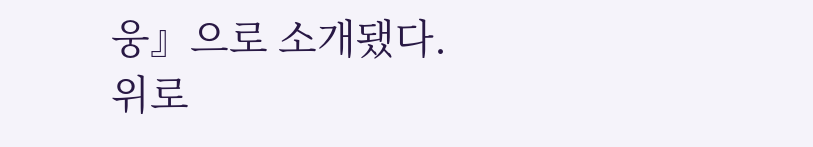웅』으로 소개됐다.
위로